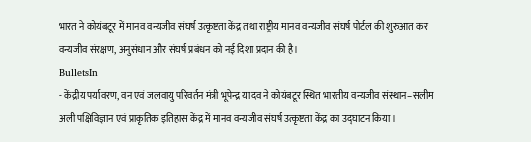भारत ने कोयंबटूर में मानव वन्यजीव संघर्ष उत्कृष्टता केंद्र तथा राष्ट्रीय मानव वन्यजीव संघर्ष पोर्टल की शुरुआत कर वन्यजीव संरक्षण, अनुसंधान और संघर्ष प्रबंधन को नई दिशा प्रदान की है।
BulletsIn
- केंद्रीय पर्यावरण, वन एवं जलवायु परिवर्तन मंत्री भूपेन्द्र यादव ने कोयंबटूर स्थित भारतीय वन्यजीव संस्थान–सलीम अली पक्षिविज्ञान एवं प्राकृतिक इतिहास केंद्र में मानव वन्यजीव संघर्ष उत्कृष्टता केंद्र का उद्घाटन किया।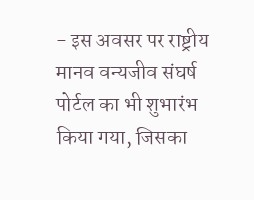- इस अवसर पर राष्ट्रीय मानव वन्यजीव संघर्ष पोर्टल का भी शुभारंभ किया गया, जिसका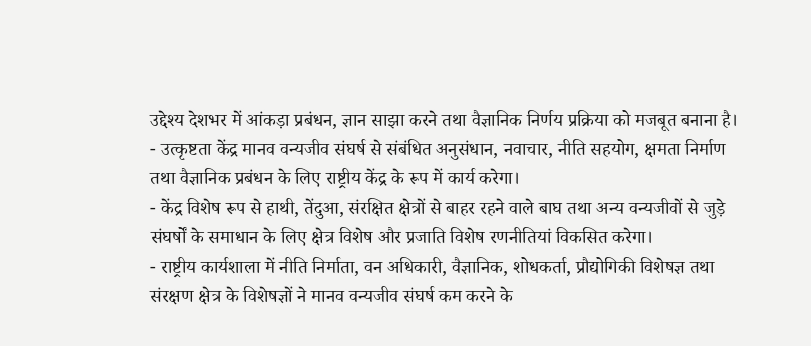उद्देश्य देशभर में आंकड़ा प्रबंधन, ज्ञान साझा करने तथा वैज्ञानिक निर्णय प्रक्रिया को मजबूत बनाना है।
- उत्कृष्टता केंद्र मानव वन्यजीव संघर्ष से संबंधित अनुसंधान, नवाचार, नीति सहयोग, क्षमता निर्माण तथा वैज्ञानिक प्रबंधन के लिए राष्ट्रीय केंद्र के रूप में कार्य करेगा।
- केंद्र विशेष रूप से हाथी, तेंदुआ, संरक्षित क्षेत्रों से बाहर रहने वाले बाघ तथा अन्य वन्यजीवों से जुड़े संघर्षों के समाधान के लिए क्षेत्र विशेष और प्रजाति विशेष रणनीतियां विकसित करेगा।
- राष्ट्रीय कार्यशाला में नीति निर्माता, वन अधिकारी, वैज्ञानिक, शोधकर्ता, प्रौद्योगिकी विशेषज्ञ तथा संरक्षण क्षेत्र के विशेषज्ञों ने मानव वन्यजीव संघर्ष कम करने के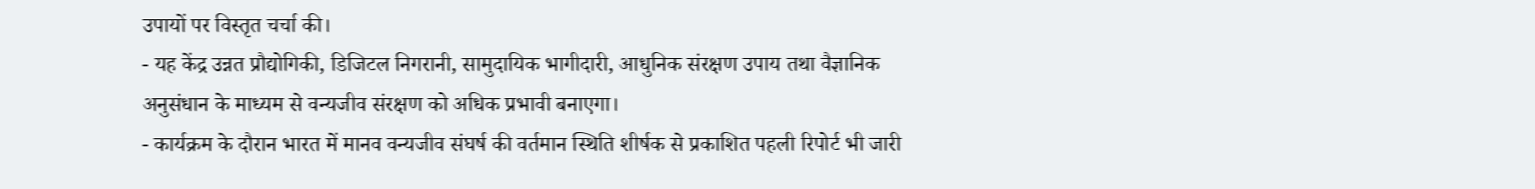उपायों पर विस्तृत चर्चा की।
- यह केंद्र उन्नत प्रौद्योगिकी, डिजिटल निगरानी, सामुदायिक भागीदारी, आधुनिक संरक्षण उपाय तथा वैज्ञानिक अनुसंधान के माध्यम से वन्यजीव संरक्षण को अधिक प्रभावी बनाएगा।
- कार्यक्रम के दौरान भारत में मानव वन्यजीव संघर्ष की वर्तमान स्थिति शीर्षक से प्रकाशित पहली रिपोर्ट भी जारी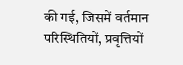की गई, जिसमें वर्तमान परिस्थितियों, प्रवृत्तियों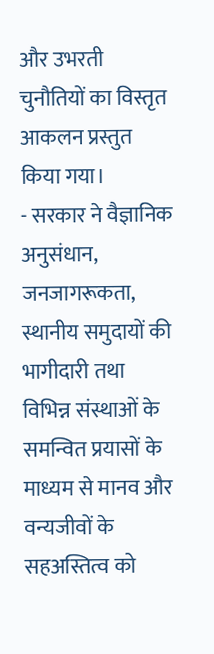और उभरती चुनौतियों का विस्तृत आकलन प्रस्तुत किया गया।
- सरकार ने वैज्ञानिक अनुसंधान, जनजागरूकता, स्थानीय समुदायों की भागीदारी तथा विभिन्न संस्थाओं के समन्वित प्रयासों के माध्यम से मानव और वन्यजीवों के सहअस्तित्व को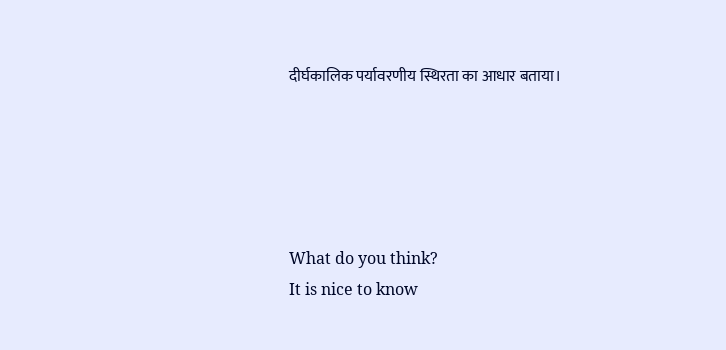दीर्घकालिक पर्यावरणीय स्थिरता का आधार बताया।





What do you think?
It is nice to know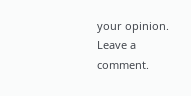your opinion. Leave a comment.